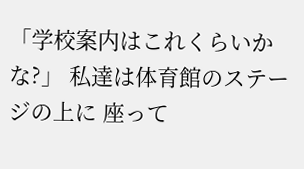「学校案内はこれくらいかな?」 私達は体育館のステージの上に 座って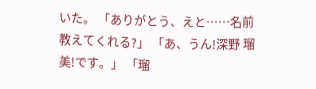いた。 「ありがとう、えと……名前教えてくれる?」 「あ、うん!深野 瑠美!です。」 「瑠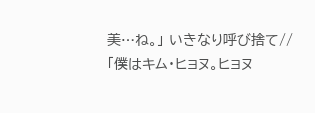美…ね。」 いきなり呼び捨て// 「僕はキム・ヒョヌ。ヒョヌ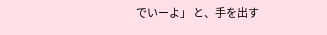でいーよ」 と、手を出す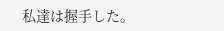私達は握手した。